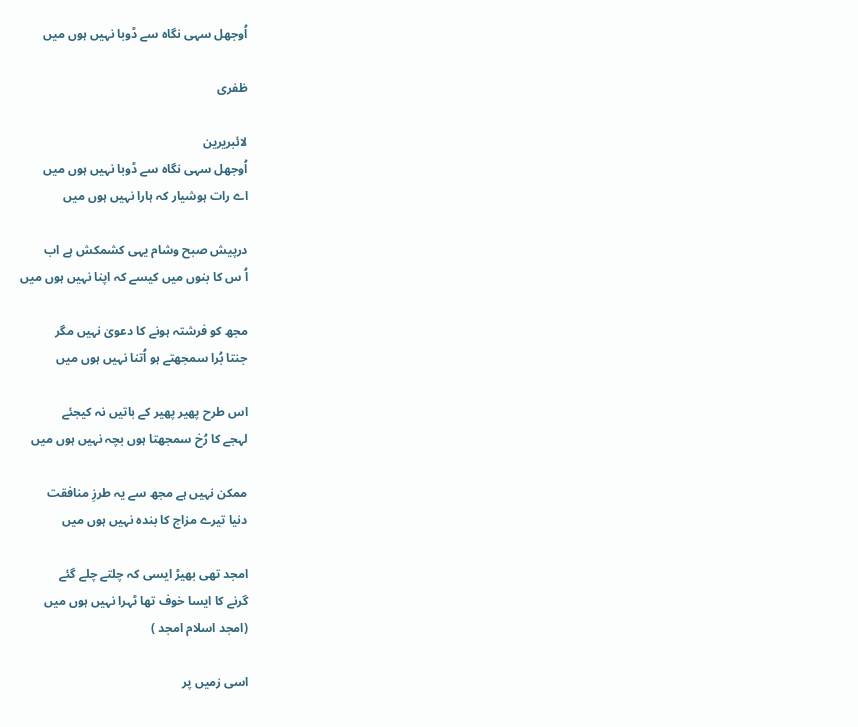اُوجھل سہی نگاہ سے ڈوبا نہیں ہوں میں

ظفری

لائبریرین
اُوجھل سہی نگاہ سے ڈوبا نہیں ہوں میں
اے رات ہوشیار کہ ہارا نہیں ہوں میں

درپیش صبح وشام یہی کشمکش ہے اب
اُ س کا بنوں میں کیسے کہ اپنا نہیں ہوں میں

مجھ کو فرشتہ ہونے کا دعویٰ نہیں مگر
جنتا بُرا سمجھتے ہو اُتنا نہیں ہوں میں

اس طرح پھیر پھیر کے باتیں نہ کیجئے
لہجے کا رُخ سمجھتا ہوں بچہ نہیں ہوں میں

ممکن نہیں ہے مجھ سے یہ طرزِ منافقت
دنیا تیرے مزاج کا بندہ نہیں ہوں میں

امجد تھی بھیڑ ایسی کہ چلتے چلے گئے
گرنے کا ایسا خوف تھا ٹہرا نہیں ہوں میں
(امجد اسلام امجد )

اسی زمیں پر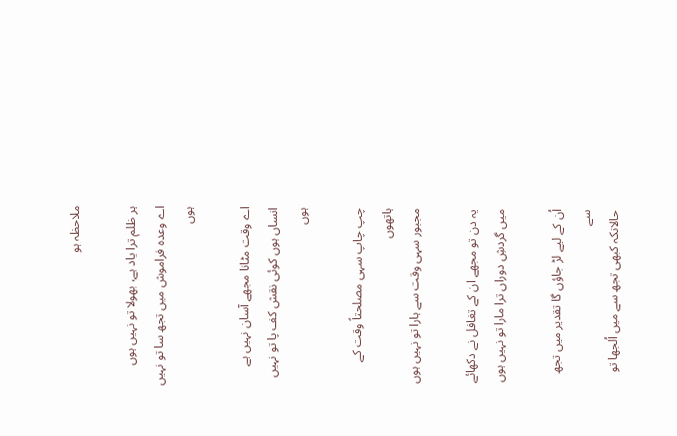ملاحظہ ہو

ہر ظلم ترا یاد ہے، بھولا تو نہیں ہوں
اے وعدہ فراموش میں تجھ سا تو نہیں ہوں

اے وقت مٹانا مجھے آسان نہیں ہے
انساں ہوں کوئی نقش کف پا تو نہیں ہوں

چپ چاپ سہی مصلحتاً وقت کے ہاتھوں
مجبور سہی وقت سے ہارا تو نہیں ہوں

یہ دن تو مجھے ان کے تغافل نے دکھائے
میں گردشِ دوراں ترا مارا تو نہیں ہوں

اُن کے لیے لڑ جاؤں گا تقدیر میں تجھ سے
حالانکہ کبھی تجھ سے میں اُلجھا تو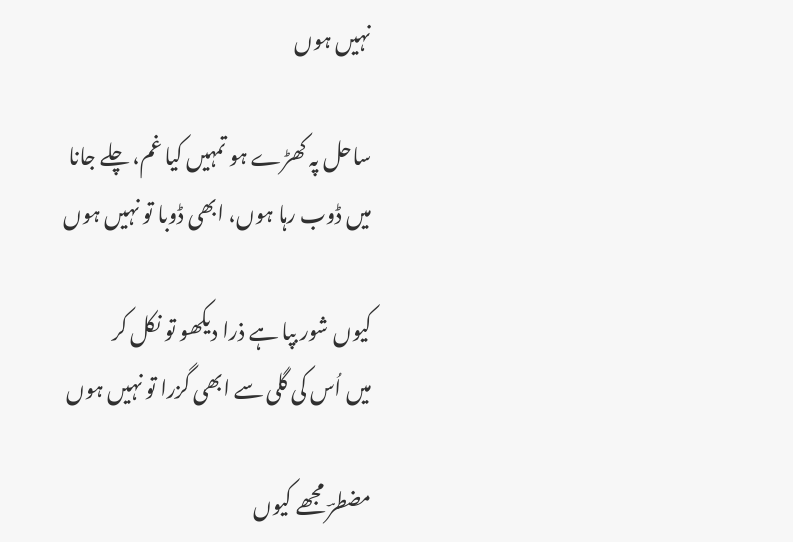نہیں ہوں

ساحل پہ کھڑے ہو تمہیں کیا غم، چلے جانا
میں ڈوب رہا ہوں، ابھی ڈوبا تو نہیں ہوں

کیوں شور بپا ہے ذرا دیکھو تو نکل کر
میں اُس کی گلی سے ابھی گزرا تو نہیں ہوں

مضطرؔ مجھے کیوں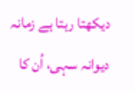دیکھتا رہتا ہے زمانہ
دیوانہ سہی، اُن کا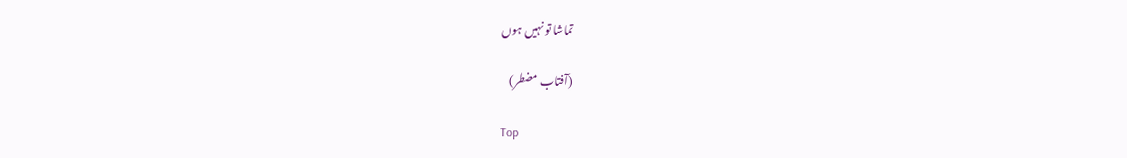تماشا تو نہیں ہوں

(آفتاب مضطر)

Top